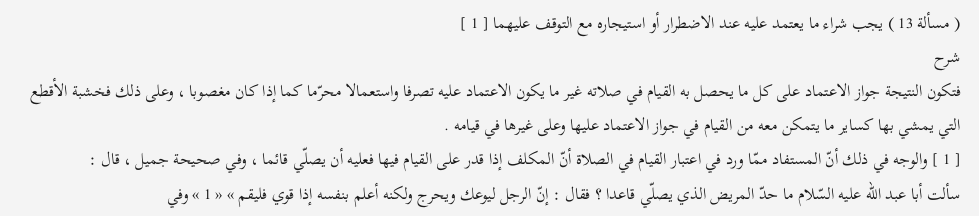( مسألة 13 ) يجب شراء ما يعتمد عليه عند الاضطرار أو استيجاره مع التوقف عليهما [ 1 ]
شرح
فتكون النتيجة جواز الاعتماد على كل ما يحصل به القيام في صلاته غير ما يكون الاعتماد عليه تصرفا واستعمالا محرّما كما إذا كان مغصوبا ، وعلى ذلك فخشبة الأقطع التي يمشي بها كساير ما يتمكن معه من القيام في جواز الاعتماد عليها وعلى غيرها في قيامه .
[ 1 ] والوجه في ذلك أنّ المستفاد ممّا ورد في اعتبار القيام في الصلاة أنّ المكلف إذا قدر على القيام فيها فعليه أن يصلّي قائما ، وفي صحيحة جميل ، قال :
سألت أبا عبد اللّه عليه السّلام ما حدّ المريض الذي يصلّي قاعدا ؟ فقال : إنّ الرجل ليوعك ويحرج ولكنه أعلم بنفسه إذا قوي فليقم » « 1 » وفي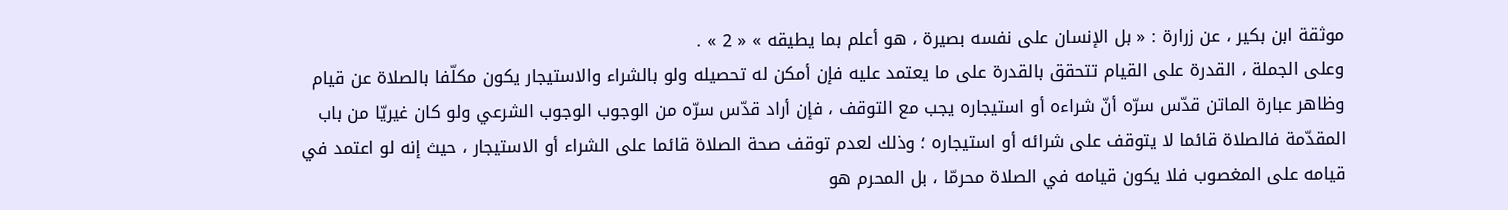موثقة ابن بكير ، عن زرارة : « بل الإنسان على نفسه بصيرة ، هو أعلم بما يطيقه » « 2 » .
وعلى الجملة ، القدرة على القيام تتحقق بالقدرة على ما يعتمد عليه فإن أمكن له تحصيله ولو بالشراء والاستيجار يكون مكلّفا بالصلاة عن قيام وظاهر عبارة الماتن قدّس سرّه أنّ شراءه أو استيجاره يجب مع التوقف ، فإن أراد قدّس سرّه من الوجوب الوجوب الشرعي ولو كان غيريّا من باب المقدّمة فالصلاة قائما لا يتوقف على شرائه أو استيجاره ؛ وذلك لعدم توقف صحة الصلاة قائما على الشراء أو الاستيجار ، حيث إنه لو اعتمد في قيامه على المغصوب فلا يكون قيامه في الصلاة محرمّا ، بل المحرم هو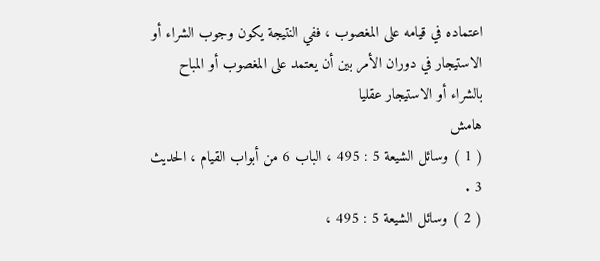اعتماده في قيامه على المغصوب ، ففي النتيجة يكون وجوب الشراء أو الاستيجار في دوران الأمر بين أن يعتمد على المغصوب أو المباح بالشراء أو الاستيجار عقليا
هامش
( 1 ) وسائل الشيعة 5 : 495 ، الباب 6 من أبواب القيام ، الحديث 3 .
( 2 ) وسائل الشيعة 5 : 495 ،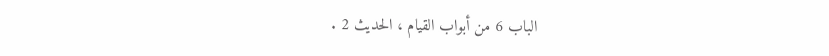الباب 6 من أبواب القيام ، الحديث 2 .